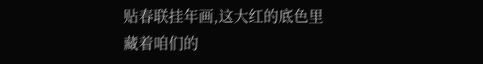贴春联挂年画,这大红的底色里藏着咱们的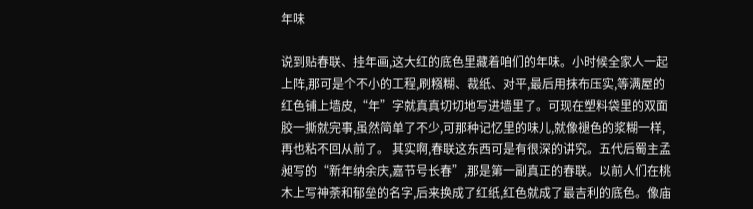年味

说到贴春联、挂年画,这大红的底色里藏着咱们的年味。小时候全家人一起上阵,那可是个不小的工程,刷糨糊、裁纸、对平,最后用抹布压实,等满屋的红色铺上墙皮,“年”字就真真切切地写进墙里了。可现在塑料袋里的双面胶一撕就完事,虽然简单了不少,可那种记忆里的味儿,就像褪色的浆糊一样,再也粘不回从前了。 其实啊,春联这东西可是有很深的讲究。五代后蜀主孟昶写的“新年纳余庆,嘉节号长春”,那是第一副真正的春联。以前人们在桃木上写神荼和郁垒的名字,后来换成了红纸,红色就成了最吉利的底色。像庙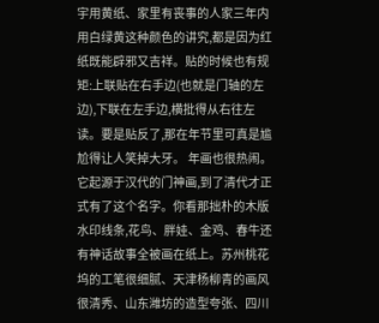宇用黄纸、家里有丧事的人家三年内用白绿黄这种颜色的讲究,都是因为红纸既能辟邪又吉祥。贴的时候也有规矩:上联贴在右手边(也就是门轴的左边),下联在左手边,横批得从右往左读。要是贴反了,那在年节里可真是尴尬得让人笑掉大牙。 年画也很热闹。它起源于汉代的门神画,到了清代才正式有了这个名字。你看那拙朴的木版水印线条,花鸟、胖娃、金鸡、春牛还有神话故事全被画在纸上。苏州桃花坞的工笔很细腻、天津杨柳青的画风很清秀、山东潍坊的造型夸张、四川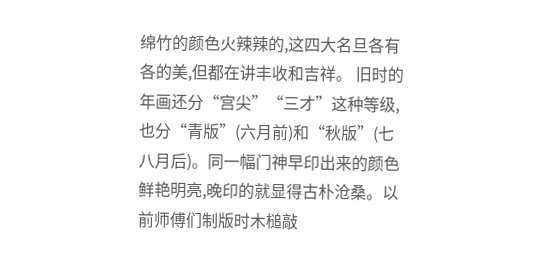绵竹的颜色火辣辣的,这四大名旦各有各的美,但都在讲丰收和吉祥。 旧时的年画还分“宫尖”“三才”这种等级,也分“青版”(六月前)和“秋版”(七八月后)。同一幅门神早印出来的颜色鲜艳明亮,晚印的就显得古朴沧桑。以前师傅们制版时木槌敲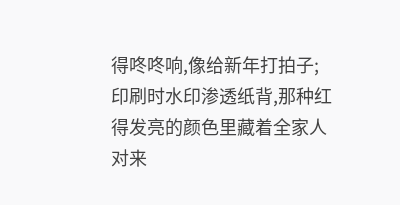得咚咚响,像给新年打拍子;印刷时水印渗透纸背,那种红得发亮的颜色里藏着全家人对来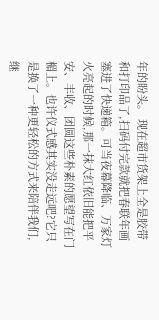年的盼头。 现在超市货架上全是胶带和打印品了,扫码付完款就把春联年画塞进了快递箱。可当夜幕降临、万家灯火亮起的时候,那一抹大红依旧能把平安、丰收、团圆这些朴素的愿望写在门楣上。也许仪式感其实没走远吧?它只是换了一种更轻松的方式来陪伴我们,继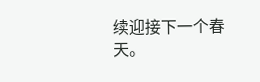续迎接下一个春天。